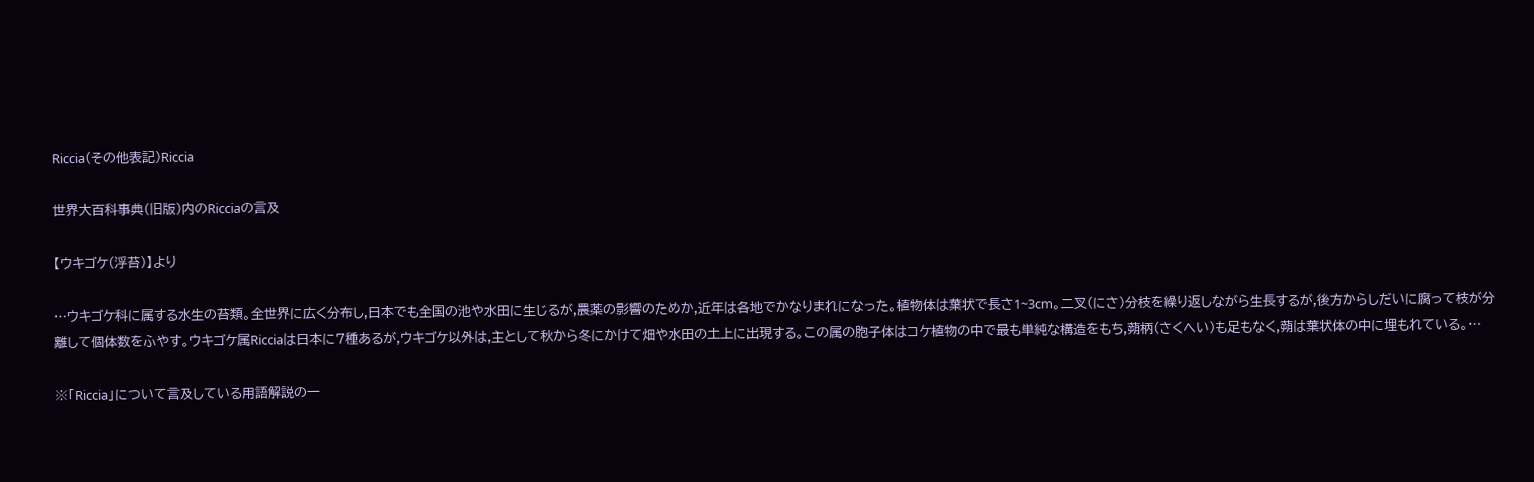Riccia(その他表記)Riccia

世界大百科事典(旧版)内のRicciaの言及

【ウキゴケ(浮苔)】より

…ウキゴケ科に属する水生の苔類。全世界に広く分布し,日本でも全国の池や水田に生じるが,農薬の影響のためか,近年は各地でかなりまれになった。植物体は葉状で長さ1~3cm。二叉(にさ)分枝を繰り返しながら生長するが,後方からしだいに腐って枝が分離して個体数をふやす。ウキゴケ属Ricciaは日本に7種あるが,ウキゴケ以外は,主として秋から冬にかけて畑や水田の土上に出現する。この属の胞子体はコケ植物の中で最も単純な構造をもち,蒴柄(さくへい)も足もなく,蒴は葉状体の中に埋もれている。…

※「Riccia」について言及している用語解説の一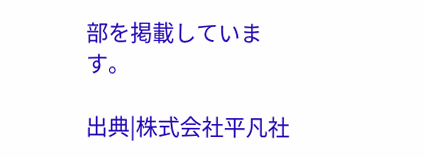部を掲載しています。

出典|株式会社平凡社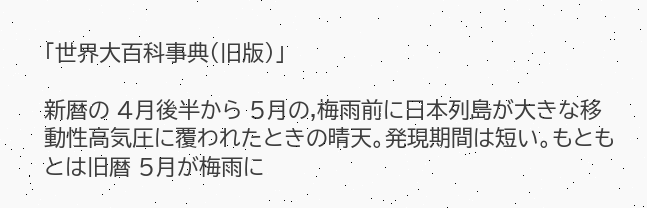「世界大百科事典(旧版)」

新暦の 4月後半から 5月の,梅雨前に日本列島が大きな移動性高気圧に覆われたときの晴天。発現期間は短い。もともとは旧暦 5月が梅雨に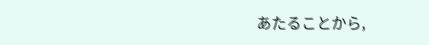あたることから,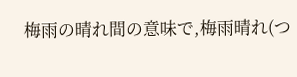梅雨の晴れ間の意味で,梅雨晴れ(つ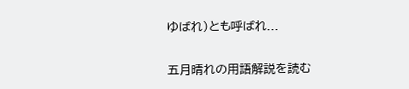ゆばれ)とも呼ばれ...

五月晴れの用語解説を読む